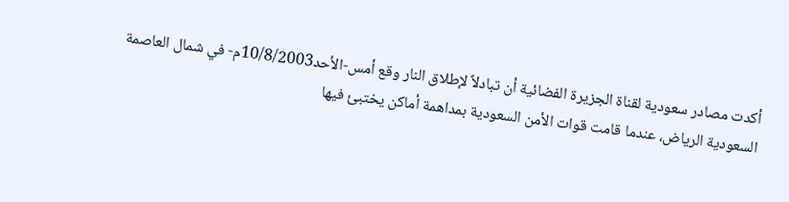أكدت مصادر سعودية لقناة الجزيرة الفضائية أن تبادلاً لإطلاق النار وقع أمس-الأحد10/8/2003م- في شمال العاصمة السعودية الرياض، عندما قامت قوات الأمن السعودية بمداهمة أماكن يختبئ فيها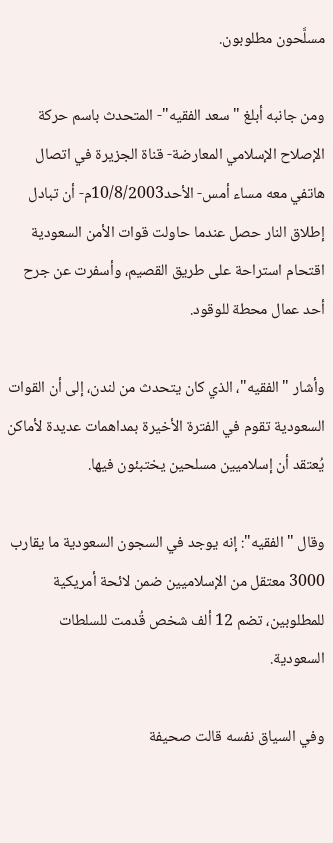مسلَّحون مطلوبون.

ومن جانبه أبلغ "سعد الفقيه"- المتحدث باسم حركة الإصلاح الإسلامي المعارضة- قناة الجزيرة في اتصال هاتفي معه مساء أمس- الأحد10/8/2003م- أن تبادل إطلاق النار حصل عندما حاولت قوات الأمن السعودية اقتحام استراحة على طريق القصيم، وأسفرت عن جرح أحد عمال محطة للوقود.

وأشار "الفقيه"، الذي كان يتحدث من لندن، إلى أن القوات السعودية تقوم في الفترة الأخيرة بمداهمات عديدة لأماكن يُعتقد أن إسلاميين مسلحين يختبئون فيها.

وقال "الفقيه": إنه يوجد في السجون السعودية ما يقارب 3000 معتقل من الإسلاميين ضمن لائحة أمريكية للمطلوبين، تضم 12 ألف شخص قُدمت للسلطات السعودية.

وفي السياق نفسه قالت صحيفة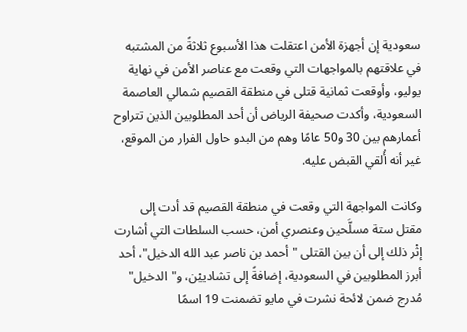سعودية إن أجهزة الأمن اعتقلت هذا الأسبوع ثلاثةً من المشتبه في علاقتهم بالمواجهات التي وقعت مع عناصر الأمن في نهاية يوليو، وأوقعت ثمانية قتلى في منطقة القصيم شمالي العاصمة السعودية، وأكدت صحيفة الرياض أن أحد المطلوبين الذين تتراوح أعمارهم بين 30 و50 عامًا وهم من البدو حاول الفرار من الموقع، غير أنه أُلقي القبض عليه.

وكانت المواجهة التي وقعت في منطقة القصيم قد أدت إلى مقتل ستة مسلَّحين وعنصري أمن، حسب السلطات التي أشارت إثْر ذلك إلى أن بين القتلى "أحمد بن ناصر عبد الله الدخيل"، أحد أبرز المطلوبين في السعودية، إضافةً إلى تشادييْن، و"الدخيل" مُدرج ضمن لائحة نشرت في مايو تضمنت 19 اسمًا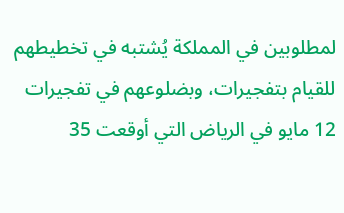لمطلوبين في المملكة يُشتبه في تخطيطهم للقيام بتفجيرات، وبضلوعهم في تفجيرات 12 مايو في الرياض التي أوقعت 35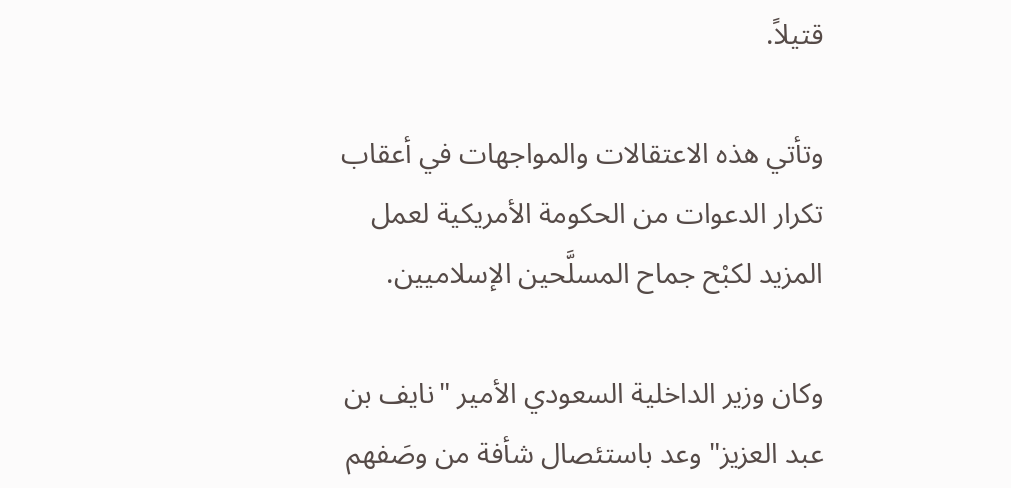قتيلاً.

وتأتي هذه الاعتقالات والمواجهات في أعقاب تكرار الدعوات من الحكومة الأمريكية لعمل المزيد لكبْح جماح المسلَّحين الإسلاميين.

وكان وزير الداخلية السعودي الأمير "نايف بن عبد العزيز" وعد باستئصال شأفة من وصَفهم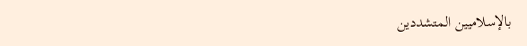بالإسلاميين المتشددين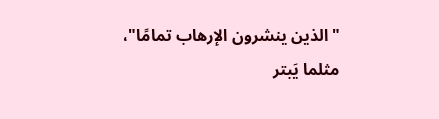"الذين ينشرون الإرهاب تمامًا"، مثلما يَبتر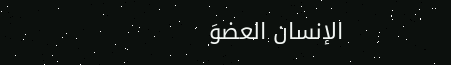الإنسان العضوَ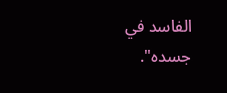الفاسد في جسده".